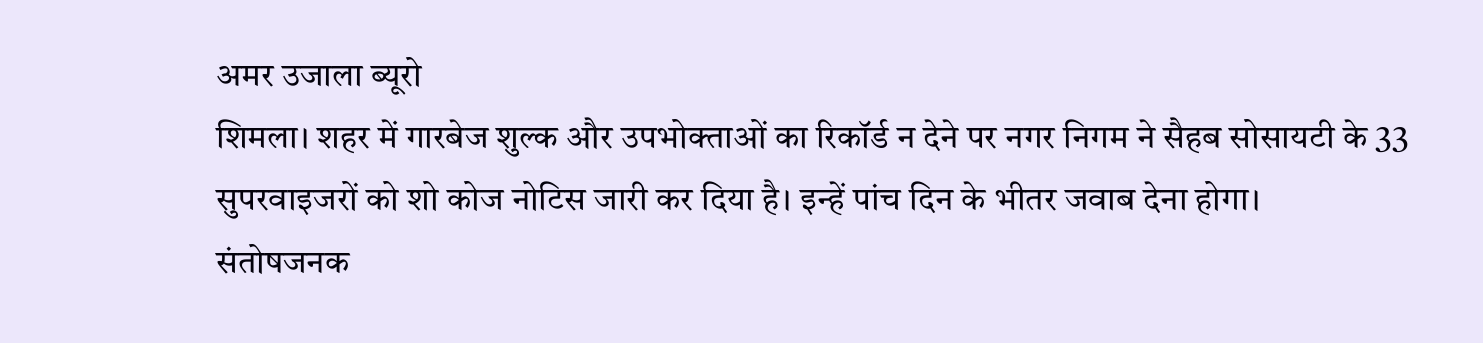अमर उजाला ब्यूरो
शिमला। शहर में गारबेज शुल्क और उपभोक्ताओं का रिकॉर्ड न देने पर नगर निगम ने सैहब सोसायटी के 33 सुपरवाइजरों को शो कोज नोटिस जारी कर दिया है। इन्हें पांच दिन के भीतर जवाब देना होगा।
संतोषजनक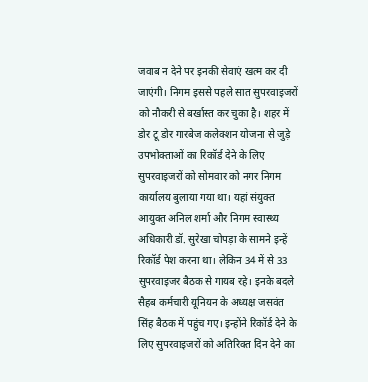जवाब न देने पर इनकी सेवाएं खत्म कर दी जाएंगी। निगम इससे पहले सात सुपरवाइजरों को नौकरी से बर्खास्त कर चुका है। शहर में डोर टू डोर गारबेज कलेक्शन योजना से जुड़े उपभोक्ताओं का रिकॉर्ड देने के लिए सुपरवाइजरों को सोमवार को नगर निगम कार्यालय बुलाया गया था। यहां संयुक्त आयुक्त अनिल शर्मा और निगम स्वास्थ्य अधिकारी डॉ. सुरेखा चोपड़ा के सामने इन्हें रिकॉर्ड पेश करना था। लेकिन 34 में से 33 सुपरवाइजर बैठक से गायब रहे। इनके बदले सैहब कर्मचारी यूनियन के अध्यक्ष जसवंत सिंह बैठक में पहुंच गए। इन्होंने रिकॉर्ड देने के लिए सुपरवाइजरों को अतिरिक्त दिन देने का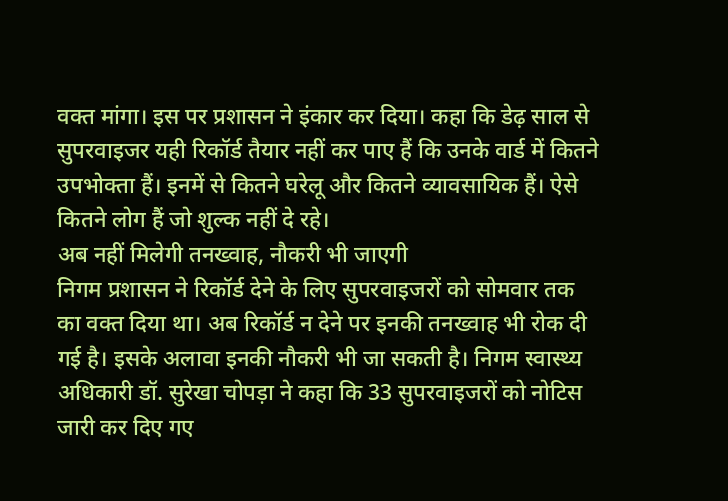वक्त मांगा। इस पर प्रशासन ने इंकार कर दिया। कहा कि डेढ़ साल से सुपरवाइजर यही रिकॉर्ड तैयार नहीं कर पाए हैं कि उनके वार्ड में कितने उपभोक्ता हैं। इनमें से कितने घरेलू और कितने व्यावसायिक हैं। ऐसे कितने लोग हैं जो शुल्क नहीं दे रहे।
अब नहीं मिलेगी तनख्वाह, नौकरी भी जाएगी
निगम प्रशासन ने रिकॉर्ड देने के लिए सुपरवाइजरों को सोमवार तक का वक्त दिया था। अब रिकॉर्ड न देने पर इनकी तनख्वाह भी रोक दी गई है। इसके अलावा इनकी नौकरी भी जा सकती है। निगम स्वास्थ्य अधिकारी डॉ. सुरेखा चोपड़ा ने कहा कि 33 सुपरवाइजरों को नोटिस जारी कर दिए गए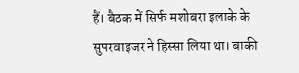हैं। बैठक में सिर्फ मशोबरा इलाके के सुपरवाइजर ने हिस्सा लिया था। बाकी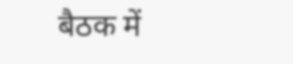बैठक में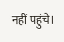नहीं पहुंचे।